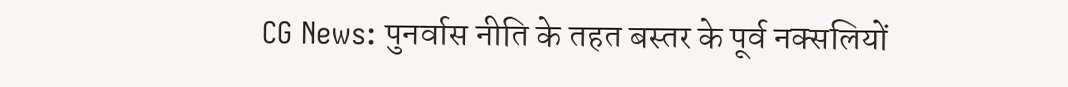CG News: पुनर्वास नीति के तहत बस्तर के पूर्व नक्सलियों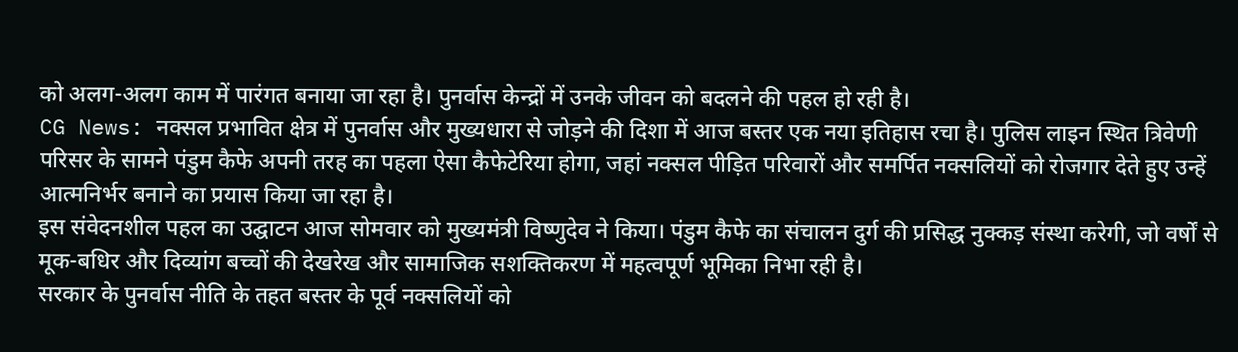को अलग-अलग काम में पारंगत बनाया जा रहा है। पुनर्वास केन्द्रों में उनके जीवन को बदलने की पहल हो रही है।
CG News: नक्सल प्रभावित क्षेत्र में पुनर्वास और मुख्यधारा से जोड़ने की दिशा में आज बस्तर एक नया इतिहास रचा है। पुलिस लाइन स्थित त्रिवेणी परिसर के सामने पंडुम कैफे अपनी तरह का पहला ऐसा कैफेटेरिया होगा, जहां नक्सल पीड़ित परिवारों और समर्पित नक्सलियों को रोजगार देते हुए उन्हें आत्मनिर्भर बनाने का प्रयास किया जा रहा है।
इस संवेदनशील पहल का उद्घाटन आज सोमवार को मुख्यमंत्री विष्णुदेव ने किया। पंडुम कैफे का संचालन दुर्ग की प्रसिद्ध नुक्कड़ संस्था करेगी, जो वर्षों से मूक-बधिर और दिव्यांग बच्चों की देखरेख और सामाजिक सशक्तिकरण में महत्वपूर्ण भूमिका निभा रही है।
सरकार के पुनर्वास नीति के तहत बस्तर के पूर्व नक्सलियों को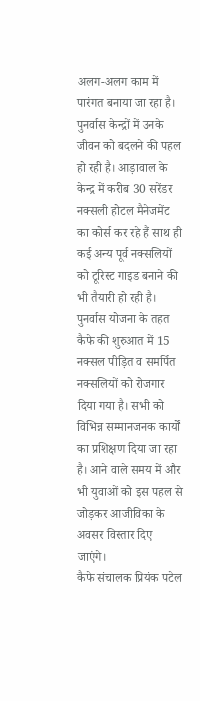अलग-अलग काम में पारंगत बनाया जा रहा है। पुनर्वास केन्द्रों में उनके जीवन को बदलने की पहल हो रही है। आड़ावाल के केन्द्र में करीब 30 सरेंडर नक्सली होटल मैनेजमेंट का कोर्स कर रहे हैं साथ ही कई अन्य पूर्व नक्सलियों को टूरिस्ट गाइड बनाने की भी तैयारी हो रही है।
पुनर्वास योजना के तहत कैफे की शुरुआत में 15 नक्सल पीड़ित व समर्पित नक्सलियों को रोजगार दिया गया है। सभी को विभिन्न सम्मानजनक कार्यों का प्रशिक्षण दिया जा रहा है। आने वाले समय में और भी युवाओं को इस पहल से जोड़कर आजीविका के अवसर विस्तार दिए जाएंगे।
कैफे संचालक प्रियंक पटेल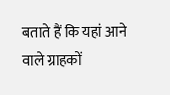बताते हैं कि यहां आने वाले ग्राहकों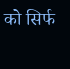को सिर्फ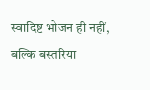स्वादिष्ट भोजन ही नहीं, बल्कि बस्तरिया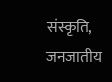संस्कृति, जनजातीय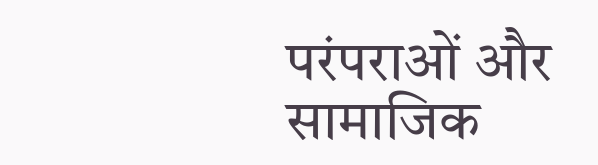परंपराओं और सामाजिक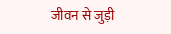जीवन से जुड़ी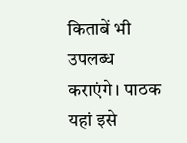किताबें भी उपलब्ध कराएंगे। पाठक यहां इसे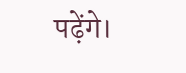पढ़ेंगे।